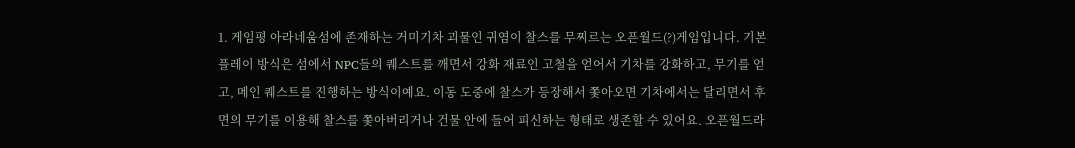1. 게임평 아라네움섬에 존재하는 거미기차 괴물인 귀염이 찰스를 무찌르는 오픈월드(?)게임입니다. 기본 플레이 방식은 섬에서 NPC들의 퀘스트를 깨면서 강화 재료인 고철을 얻어서 기차를 강화하고, 무기를 얻고, 메인 퀘스트를 진행하는 방식이예요. 이동 도중에 찰스가 등장해서 쫓아오면 기차에서는 달리면서 후면의 무기를 이용해 찰스를 쫓아버리거나 건물 안에 들어 피신하는 형태로 생존할 수 있어요. 오픈월드라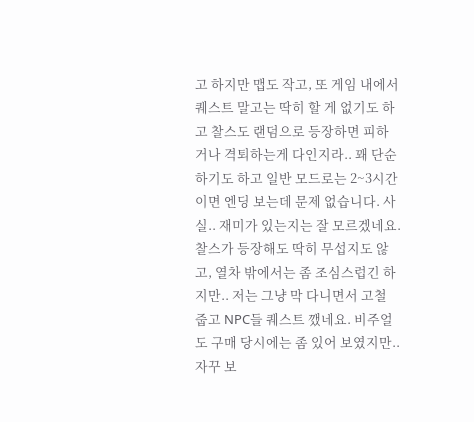고 하지만 맵도 작고, 또 게임 내에서 퀘스트 말고는 딱히 할 게 없기도 하고 찰스도 랜덤으로 등장하면 피하거나 격퇴하는게 다인지라.. 꽤 단순하기도 하고 일반 모드로는 2~3시간이면 엔딩 보는데 문제 없습니다. 사실.. 재미가 있는지는 잘 모르겠네요. 찰스가 등장해도 딱히 무섭지도 않고, 열차 밖에서는 좀 조심스럽긴 하지만.. 저는 그냥 막 다니면서 고철 줍고 NPC들 퀘스트 깼네요. 비주얼도 구매 당시에는 좀 있어 보였지만.. 자꾸 보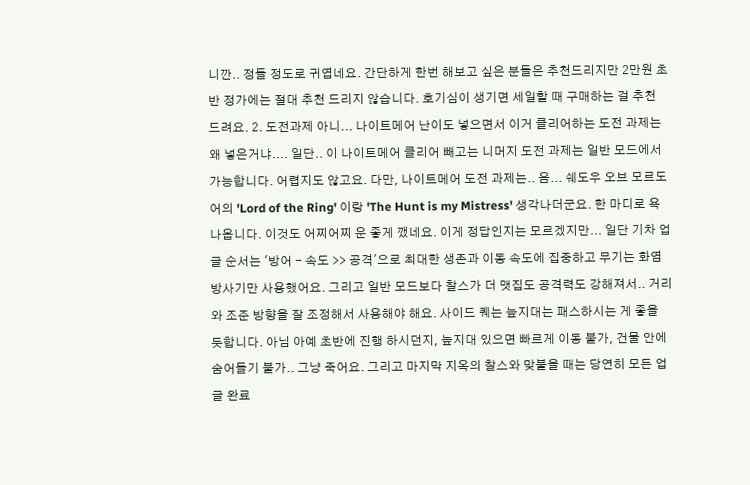니깐.. 정들 정도로 귀엽네요. 간단하게 한번 해보고 싶은 분들은 추천드리지만 2만원 초반 정가에는 절대 추천 드리지 않습니다. 호기심이 생기면 세일할 때 구매하는 걸 추천 드려요. 2. 도전과제 아니... 나이트메어 난이도 넣으면서 이거 클리어하는 도전 과제는 왜 넣은거냐.... 일단.. 이 나이트메어 클리어 빼고는 니머지 도전 과제는 일반 모드에서 가능합니다. 어렵지도 않고요. 다만, 나이트메어 도전 과제는.. 음... 쉐도우 오브 모르도어의 'Lord of the Ring' 이랑 'The Hunt is my Mistress' 생각나더군요. 한 마디로 욕 나옵니다. 이것도 어찌어찌 운 좋게 깼네요. 이게 정답인지는 모르겠지만... 일단 기차 업글 순서는 '방어 - 속도 >> 공격'으로 최대한 생존과 이동 속도에 집중하고 무기는 화염방사기만 사용했어요. 그리고 일반 모드보다 찰스가 더 맷집도 공격력도 강해져서.. 거리와 조준 방향을 잘 조정해서 사용해야 해요. 사이드 퀘는 늪지대는 패스하시는 게 좋을 듯합니다. 아님 아예 초반에 진행 하시던지, 늪지대 있으면 빠르게 이동 불가, 건물 안에 숨어들기 불가.. 그냥 죽어요. 그리고 마지막 지옥의 찰스와 맞붙을 때는 당연히 모든 업글 완료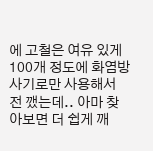에 고철은 여유 있게 100개 정도에 화염방사기로만 사용해서 전 깼는데.. 아마 찾아보면 더 쉽게 깨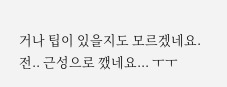거나 팁이 있을지도 모르겠네요. 전.. 근성으로 깼네요... ㅜㅜ